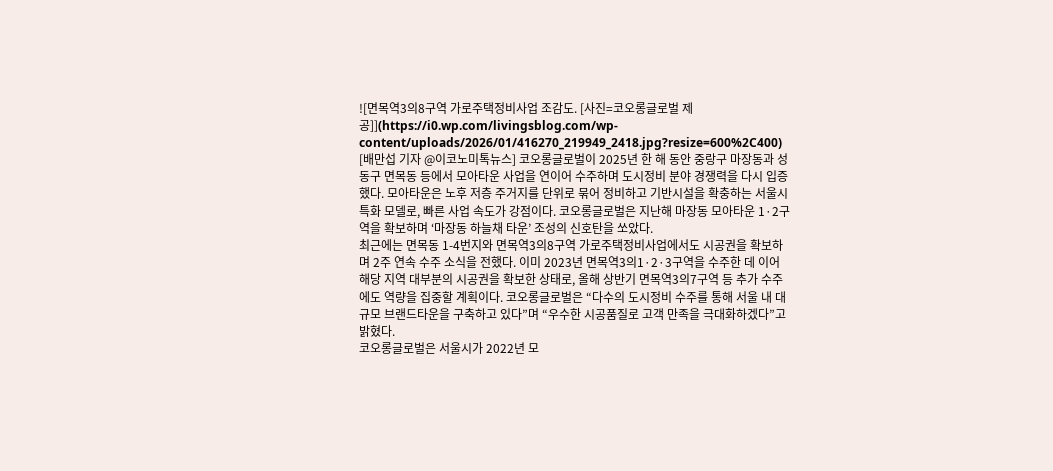![면목역3의8구역 가로주택정비사업 조감도. [사진=코오롱글로벌 제공]](https://i0.wp.com/livingsblog.com/wp-content/uploads/2026/01/416270_219949_2418.jpg?resize=600%2C400)
[배만섭 기자 @이코노미톡뉴스] 코오롱글로벌이 2025년 한 해 동안 중랑구 마장동과 성동구 면목동 등에서 모아타운 사업을 연이어 수주하며 도시정비 분야 경쟁력을 다시 입증했다. 모아타운은 노후 저층 주거지를 단위로 묶어 정비하고 기반시설을 확충하는 서울시 특화 모델로, 빠른 사업 속도가 강점이다. 코오롱글로벌은 지난해 마장동 모아타운 1·2구역을 확보하며 ‘마장동 하늘채 타운’ 조성의 신호탄을 쏘았다.
최근에는 면목동 1-4번지와 면목역3의8구역 가로주택정비사업에서도 시공권을 확보하며 2주 연속 수주 소식을 전했다. 이미 2023년 면목역3의1·2·3구역을 수주한 데 이어 해당 지역 대부분의 시공권을 확보한 상태로, 올해 상반기 면목역3의7구역 등 추가 수주에도 역량을 집중할 계획이다. 코오롱글로벌은 “다수의 도시정비 수주를 통해 서울 내 대규모 브랜드타운을 구축하고 있다”며 “우수한 시공품질로 고객 만족을 극대화하겠다”고 밝혔다.
코오롱글로벌은 서울시가 2022년 모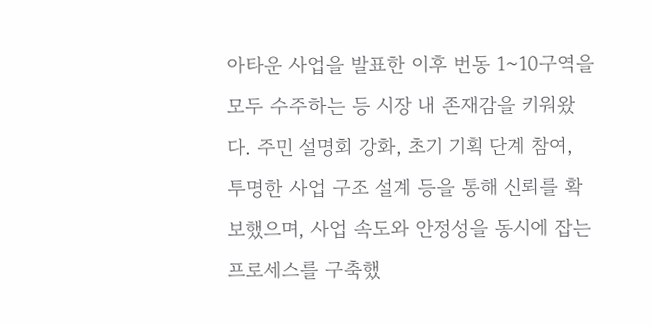아타운 사업을 발표한 이후 번동 1~10구역을 모두 수주하는 등 시장 내 존재감을 키워왔다. 주민 설명회 강화, 초기 기획 단계 참여, 투명한 사업 구조 설계 등을 통해 신뢰를 확보했으며, 사업 속도와 안정성을 동시에 잡는 프로세스를 구축했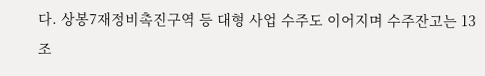다. 상봉7재정비촉진구역 등 대형 사업 수주도 이어지며 수주잔고는 13조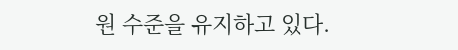원 수준을 유지하고 있다.